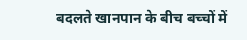बदलते खानपान के बीच बच्चों में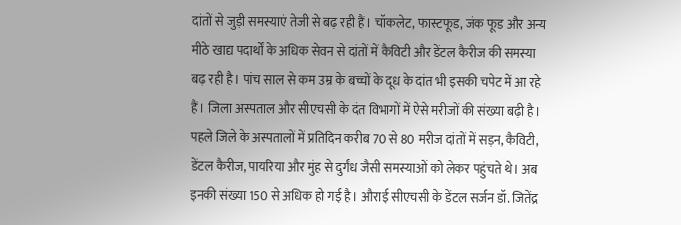दांतों से जुड़ी समस्याएं तेजी से बढ़ रही हैं। चॉकलेट, फास्टफूड, जंक फूड और अन्य मीठे खाद्य पदार्थों के अधिक सेवन से दांतों में कैविटी और डेंटल कैरीज की समस्या बढ़ रही है। पांच साल से कम उम्र के बच्चों के दूध के दांत भी इसकी चपेट में आ रहे हैं। जिला अस्पताल और सीएचसी के दंत विभागों में ऐसे मरीजों की संख्या बढ़ी है।
पहले जिले के अस्पतालों में प्रतिदिन करीब 70 से 80 मरीज दांतों में सड़न, कैविटी, डेंटल कैरीज, पायरिया और मुंह से दुर्गंध जैसी समस्याओं को लेकर पहुंचते थे। अब इनकी संख्या 150 से अधिक हो गई है। औराई सीएचसी के डेंटल सर्जन डॉ. जितेंद्र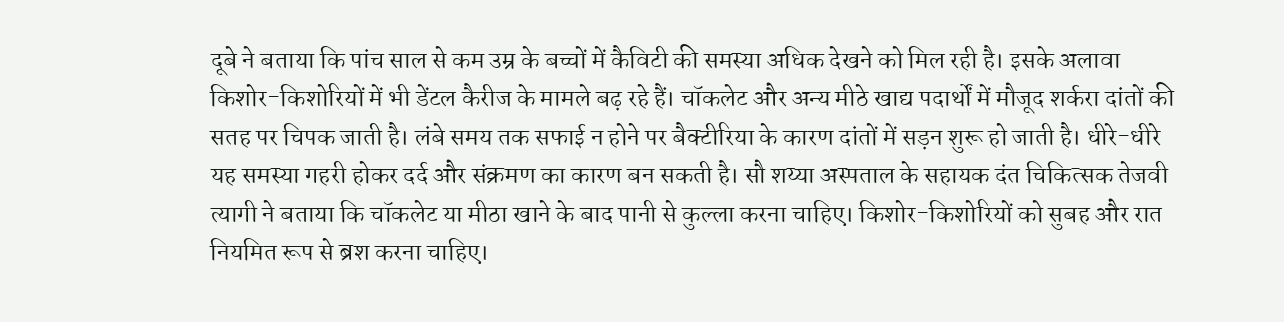दूबे ने बताया कि पांच साल से कम उम्र के बच्चों में कैविटी की समस्या अधिक देखने को मिल रही है। इसके अलावा किशोर-किशोरियों में भी डेंटल कैरीज के मामले बढ़ रहे हैं। चॉकलेट और अन्य मीठे खाद्य पदार्थों में मौजूद शर्करा दांतों की सतह पर चिपक जाती है। लंबे समय तक सफाई न होने पर बैक्टीरिया के कारण दांतों में सड़न शुरू हो जाती है। धीरे-धीरे यह समस्या गहरी होकर दर्द और संक्रमण का कारण बन सकती है। सौ शय्या अस्पताल के सहायक दंत चिकित्सक तेजवी त्यागी ने बताया कि चॉकलेट या मीठा खाने के बाद पानी से कुल्ला करना चाहिए। किशोर-किशोरियों को सुबह और रात नियमित रूप से ब्रश करना चाहिए।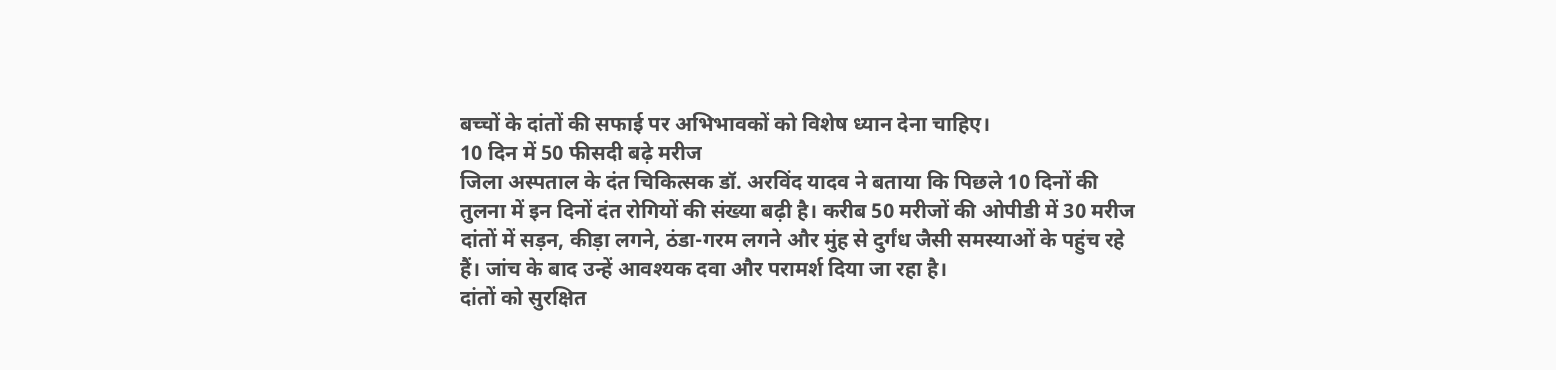बच्चों के दांतों की सफाई पर अभिभावकों को विशेष ध्यान देना चाहिए।
10 दिन में 50 फीसदी बढ़े मरीज
जिला अस्पताल के दंत चिकित्सक डॉ. अरविंद यादव ने बताया कि पिछले 10 दिनों की तुलना में इन दिनों दंत रोगियों की संख्या बढ़ी है। करीब 50 मरीजों की ओपीडी में 30 मरीज दांतों में सड़न, कीड़ा लगने, ठंडा-गरम लगने और मुंह से दुर्गंध जैसी समस्याओं के पहुंच रहे हैं। जांच के बाद उन्हें आवश्यक दवा और परामर्श दिया जा रहा है।
दांतों को सुरक्षित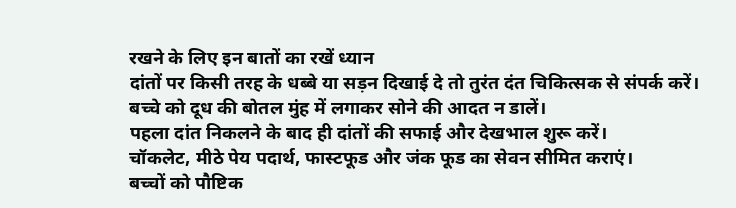रखने के लिए इन बातों का रखें ध्यान
दांतों पर किसी तरह के धब्बे या सड़न दिखाई दे तो तुरंत दंत चिकित्सक से संपर्क करें।
बच्चे को दूध की बोतल मुंह में लगाकर सोने की आदत न डालें।
पहला दांत निकलने के बाद ही दांतों की सफाई और देखभाल शुरू करें।
चॉकलेट, मीठे पेय पदार्थ, फास्टफूड और जंक फूड का सेवन सीमित कराएं।
बच्चों को पौष्टिक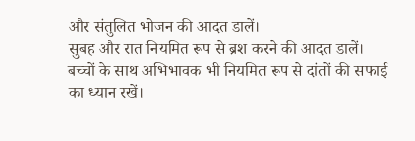और संतुलित भोजन की आदत डालें।
सुबह और रात नियमित रूप से ब्रश करने की आदत डालें।
बच्चों के साथ अभिभावक भी नियमित रूप से दांतों की सफाई का ध्यान रखें।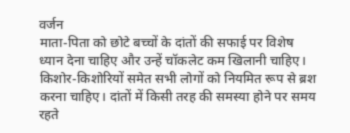वर्जन
माता-पिता को छोटे बच्चों के दांतों की सफाई पर विशेष ध्यान देना चाहिए और उन्हें चॉकलेट कम खिलानी चाहिए। किशोर-किशोरियों समेत सभी लोगों को नियमित रूप से ब्रश करना चाहिए। दांतों में किसी तरह की समस्या होने पर समय रहते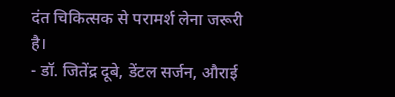दंत चिकित्सक से परामर्श लेना जरूरी है।
- डॉ. जितेंद्र दूबे, डेंटल सर्जन, औराई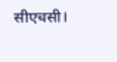सीएचसी।